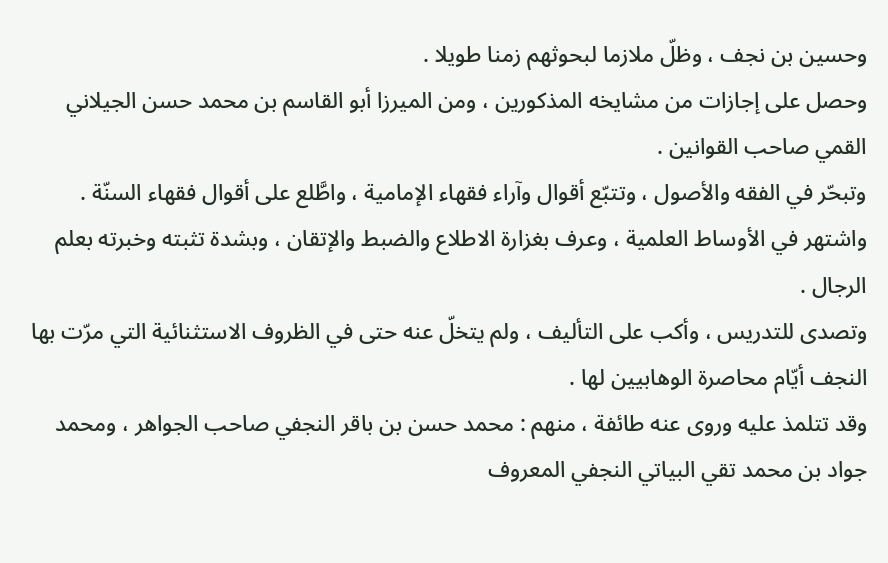وحسين بن نجف ، وظلّ ملازما لبحوثهم زمنا طويلا .
وحصل على إجازات من مشايخه المذكورين ، ومن الميرزا أبو القاسم بن محمد حسن الجيلاني القمي صاحب القوانين .
وتبحّر في الفقه والأصول ، وتتبّع أقوال وآراء فقهاء الإمامية ، واطَّلع على أقوال فقهاء السنّة .
واشتهر في الأوساط العلمية ، وعرف بغزارة الاطلاع والضبط والإتقان ، وبشدة تثبته وخبرته بعلم الرجال .
وتصدى للتدريس ، وأكب على التأليف ، ولم يتخلّ عنه حتى في الظروف الاستثنائية التي مرّت بها النجف أيّام محاصرة الوهابيين لها .
وقد تتلمذ عليه وروى عنه طائفة ، منهم : محمد حسن بن باقر النجفي صاحب الجواهر ، ومحمد جواد بن محمد تقي البياتي النجفي المعروف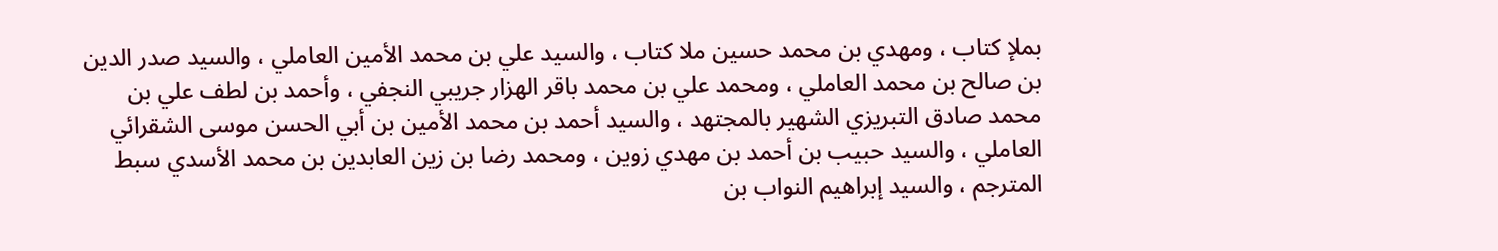بملإ كتاب ، ومهدي بن محمد حسين ملا كتاب ، والسيد علي بن محمد الأمين العاملي ، والسيد صدر الدين بن صالح بن محمد العاملي ، ومحمد علي بن محمد باقر الهزار جريبي النجفي ، وأحمد بن لطف علي بن محمد صادق التبريزي الشهير بالمجتهد ، والسيد أحمد بن محمد الأمين بن أبي الحسن موسى الشقرائي العاملي ، والسيد حبيب بن أحمد بن مهدي زوين ، ومحمد رضا بن زين العابدين بن محمد الأسدي سبط المترجم ، والسيد إبراهيم النواب بن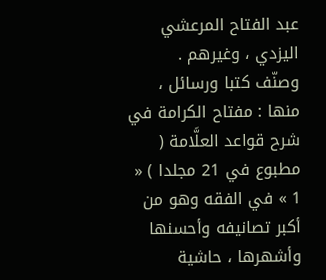عبد الفتاح المرعشي اليزدي ، وغيرهم .
وصنّف كتبا ورسائل ، منها : مفتاح الكرامة في شرح قواعد العلَّامة ( مطبوع في 21 مجلدا ) « 1 » في الفقه وهو من أكبر تصانيفه وأحسنها وأشهرها ، حاشية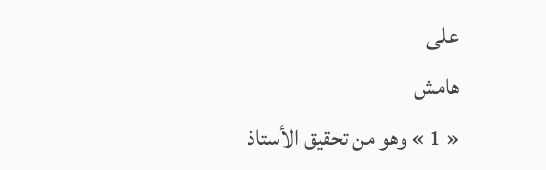على
هامش
« 1 » وهو من تحقيق الأستاذ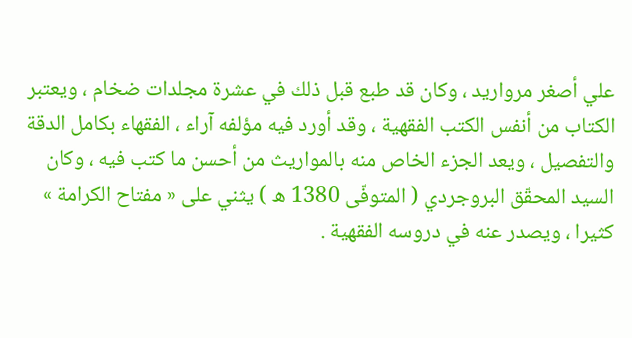علي أصغر مرواريد ، وكان قد طبع قبل ذلك في عشرة مجلدات ضخام ، ويعتبر الكتاب من أنفس الكتب الفقهية ، وقد أورد فيه مؤلفه آراء ، الفقهاء بكامل الدقة والتفصيل ، ويعد الجزء الخاص منه بالمواريث من أحسن ما كتب فيه ، وكان السيد المحقّق البروجردي ( المتوفّى 1380 ه ) يثني على « مفتاح الكرامة » كثيرا ، ويصدر عنه في دروسه الفقهية .